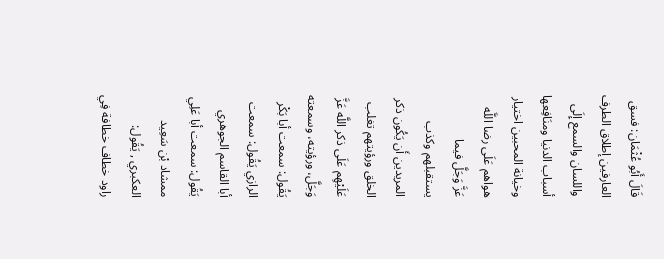قَالَ أَبُو عُثْمَان: فسق العارفين إطلاق الطرف واللسان والسمع إِلَى أسباب الدنيا ومنَافِعها وخيانة المحبين اختيار هواهم عَلَى رضا اللَّه عَزَّ وَجَلَّ فيما يستقبلهم وكذب المريدين أَن يَكُون ذكر الخلق ورؤيتهم تغلب عَلَيْهِم عَلَى ذكر اللَّه عَزَّ وَجَلَّ، ورؤيته، وسمعته يَقُول: سمعت أبا بَكْر الرازي يَقُول: سمعت أبا القاسم الجوهري يَقُول: سمعت أبا عَلِي ممشاد بْن سَعِيد العكبري , يَقُول:
راود خطاف خطافة فِي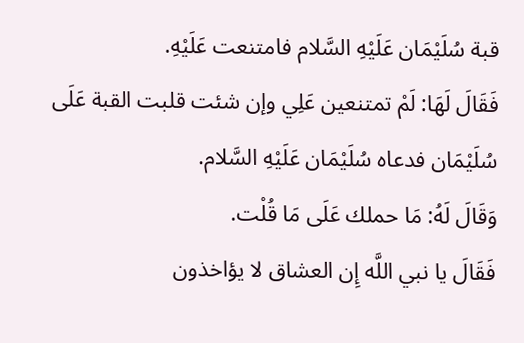قبة سُلَيْمَان عَلَيْهِ السَّلام فامتنعت عَلَيْهِ.
فَقَالَ لَهَا: لَمْ تمتنعين عَلِي وإن شئت قلبت القبة عَلَى سُلَيْمَان فدعاه سُلَيْمَان عَلَيْهِ السَّلام.
وَقَالَ لَهُ: مَا حملك عَلَى مَا قُلْت.
فَقَالَ يا نبي اللَّه إِن العشاق لا يؤاخذون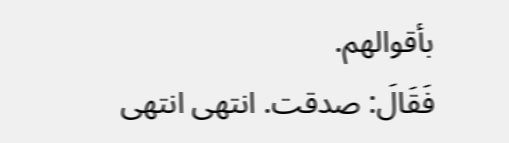بأقوالهم.
فَقَالَ: صدقت. انتهى انتهى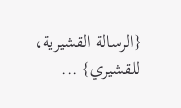{الرسالة القشيرية، للقشيري} ...